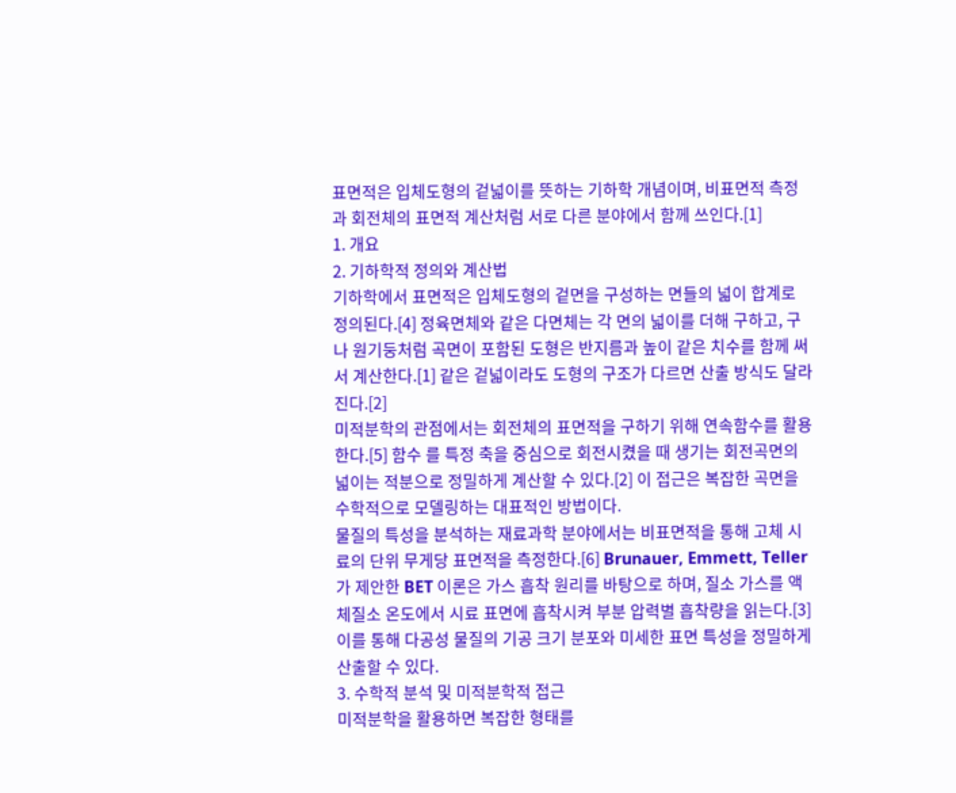표면적은 입체도형의 겉넓이를 뜻하는 기하학 개념이며, 비표면적 측정과 회전체의 표면적 계산처럼 서로 다른 분야에서 함께 쓰인다.[1]
1. 개요
2. 기하학적 정의와 계산법
기하학에서 표면적은 입체도형의 겉면을 구성하는 면들의 넓이 합계로 정의된다.[4] 정육면체와 같은 다면체는 각 면의 넓이를 더해 구하고, 구나 원기둥처럼 곡면이 포함된 도형은 반지름과 높이 같은 치수를 함께 써서 계산한다.[1] 같은 겉넓이라도 도형의 구조가 다르면 산출 방식도 달라진다.[2]
미적분학의 관점에서는 회전체의 표면적을 구하기 위해 연속함수를 활용한다.[5] 함수 를 특정 축을 중심으로 회전시켰을 때 생기는 회전곡면의 넓이는 적분으로 정밀하게 계산할 수 있다.[2] 이 접근은 복잡한 곡면을 수학적으로 모델링하는 대표적인 방법이다.
물질의 특성을 분석하는 재료과학 분야에서는 비표면적을 통해 고체 시료의 단위 무게당 표면적을 측정한다.[6] Brunauer, Emmett, Teller가 제안한 BET 이론은 가스 흡착 원리를 바탕으로 하며, 질소 가스를 액체질소 온도에서 시료 표면에 흡착시켜 부분 압력별 흡착량을 읽는다.[3] 이를 통해 다공성 물질의 기공 크기 분포와 미세한 표면 특성을 정밀하게 산출할 수 있다.
3. 수학적 분석 및 미적분학적 접근
미적분학을 활용하면 복잡한 형태를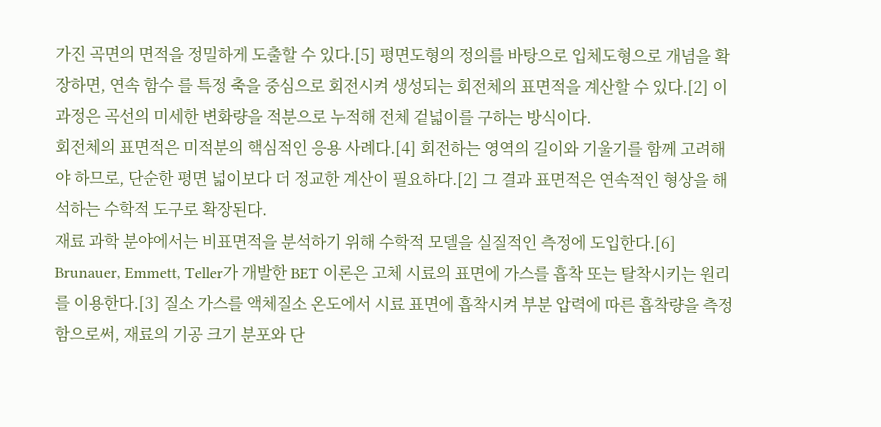가진 곡면의 면적을 정밀하게 도출할 수 있다.[5] 평면도형의 정의를 바탕으로 입체도형으로 개념을 확장하면, 연속 함수 를 특정 축을 중심으로 회전시켜 생성되는 회전체의 표면적을 계산할 수 있다.[2] 이 과정은 곡선의 미세한 변화량을 적분으로 누적해 전체 겉넓이를 구하는 방식이다.
회전체의 표면적은 미적분의 핵심적인 응용 사례다.[4] 회전하는 영역의 길이와 기울기를 함께 고려해야 하므로, 단순한 평면 넓이보다 더 정교한 계산이 필요하다.[2] 그 결과 표면적은 연속적인 형상을 해석하는 수학적 도구로 확장된다.
재료 과학 분야에서는 비표면적을 분석하기 위해 수학적 모델을 실질적인 측정에 도입한다.[6] Brunauer, Emmett, Teller가 개발한 BET 이론은 고체 시료의 표면에 가스를 흡착 또는 탈착시키는 원리를 이용한다.[3] 질소 가스를 액체질소 온도에서 시료 표면에 흡착시켜 부분 압력에 따른 흡착량을 측정함으로써, 재료의 기공 크기 분포와 단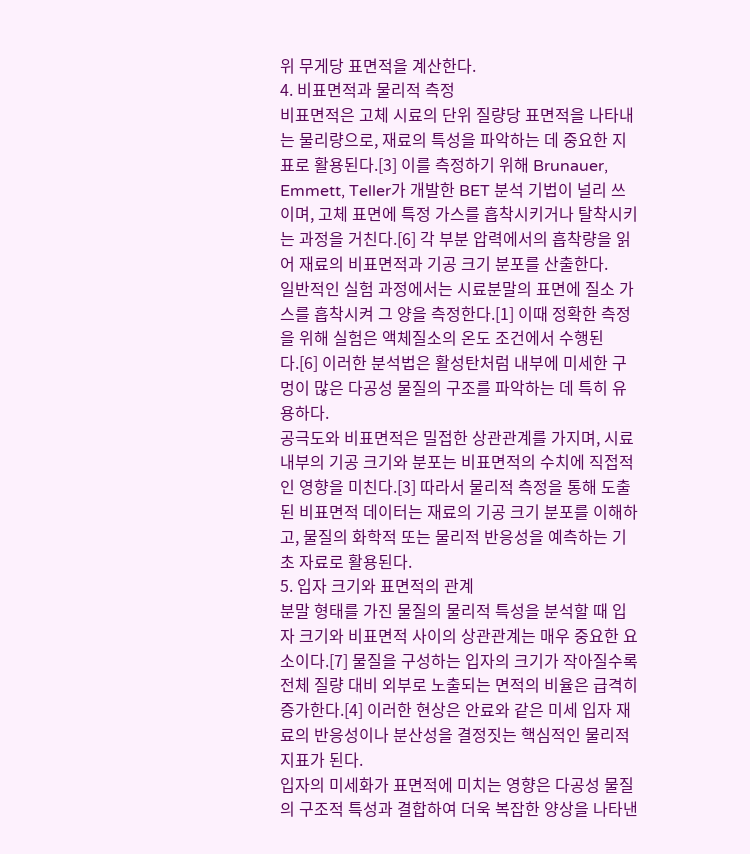위 무게당 표면적을 계산한다.
4. 비표면적과 물리적 측정
비표면적은 고체 시료의 단위 질량당 표면적을 나타내는 물리량으로, 재료의 특성을 파악하는 데 중요한 지표로 활용된다.[3] 이를 측정하기 위해 Brunauer, Emmett, Teller가 개발한 BET 분석 기법이 널리 쓰이며, 고체 표면에 특정 가스를 흡착시키거나 탈착시키는 과정을 거친다.[6] 각 부분 압력에서의 흡착량을 읽어 재료의 비표면적과 기공 크기 분포를 산출한다.
일반적인 실험 과정에서는 시료분말의 표면에 질소 가스를 흡착시켜 그 양을 측정한다.[1] 이때 정확한 측정을 위해 실험은 액체질소의 온도 조건에서 수행된다.[6] 이러한 분석법은 활성탄처럼 내부에 미세한 구멍이 많은 다공성 물질의 구조를 파악하는 데 특히 유용하다.
공극도와 비표면적은 밀접한 상관관계를 가지며, 시료 내부의 기공 크기와 분포는 비표면적의 수치에 직접적인 영향을 미친다.[3] 따라서 물리적 측정을 통해 도출된 비표면적 데이터는 재료의 기공 크기 분포를 이해하고, 물질의 화학적 또는 물리적 반응성을 예측하는 기초 자료로 활용된다.
5. 입자 크기와 표면적의 관계
분말 형태를 가진 물질의 물리적 특성을 분석할 때 입자 크기와 비표면적 사이의 상관관계는 매우 중요한 요소이다.[7] 물질을 구성하는 입자의 크기가 작아질수록 전체 질량 대비 외부로 노출되는 면적의 비율은 급격히 증가한다.[4] 이러한 현상은 안료와 같은 미세 입자 재료의 반응성이나 분산성을 결정짓는 핵심적인 물리적 지표가 된다.
입자의 미세화가 표면적에 미치는 영향은 다공성 물질의 구조적 특성과 결합하여 더욱 복잡한 양상을 나타낸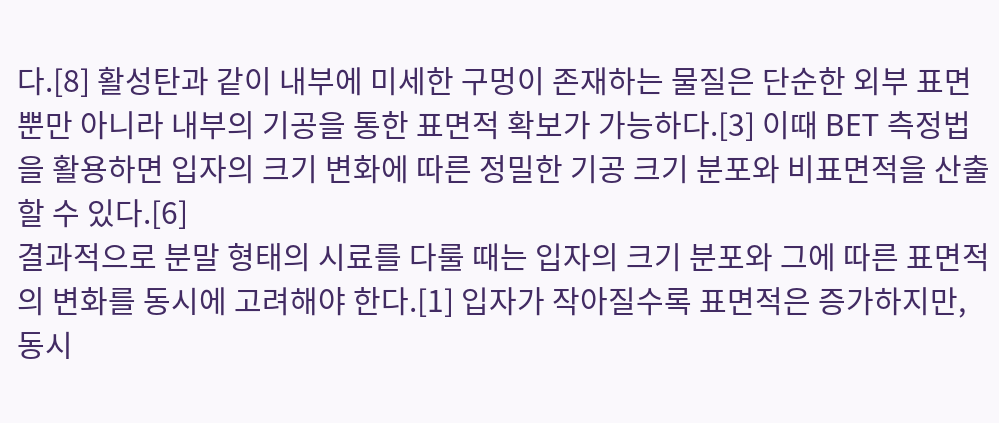다.[8] 활성탄과 같이 내부에 미세한 구멍이 존재하는 물질은 단순한 외부 표면뿐만 아니라 내부의 기공을 통한 표면적 확보가 가능하다.[3] 이때 BET 측정법을 활용하면 입자의 크기 변화에 따른 정밀한 기공 크기 분포와 비표면적을 산출할 수 있다.[6]
결과적으로 분말 형태의 시료를 다룰 때는 입자의 크기 분포와 그에 따른 표면적의 변화를 동시에 고려해야 한다.[1] 입자가 작아질수록 표면적은 증가하지만, 동시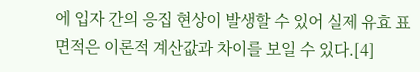에 입자 간의 응집 현상이 발생할 수 있어 실제 유효 표면적은 이론적 계산값과 차이를 보일 수 있다.[4]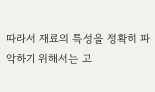따라서 재료의 특성을 정확히 파악하기 위해서는 고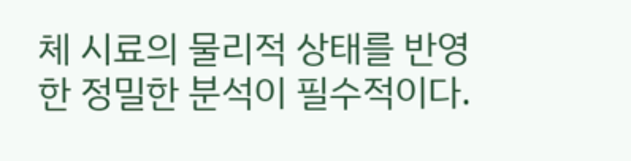체 시료의 물리적 상태를 반영한 정밀한 분석이 필수적이다.